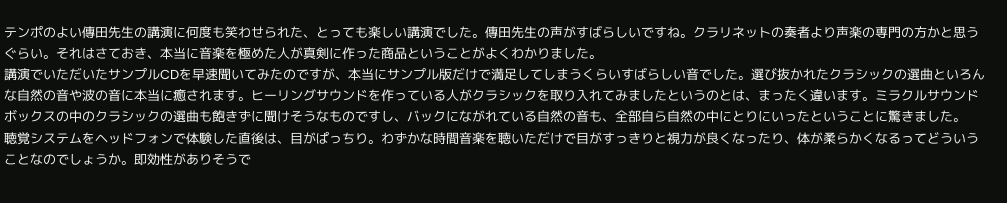テンポのよい傳田先生の講演に何度も笑わせられた、とっても楽しい講演でした。傳田先生の声がすばらしいですね。クラリネットの奏者より声楽の専門の方かと思うぐらい。それはさておき、本当に音楽を極めた人が真剣に作った商品ということがよくわかりました。
講演でいただいたサンプルCDを早速聞いてみたのですが、本当にサンプル版だけで満足してしまうくらいすばらしい音でした。選び抜かれたクラシックの選曲といろんな自然の音や波の音に本当に癒されます。ヒーリングサウンドを作っている人がクラシックを取り入れてみましたというのとは、まったく違います。ミラクルサウンドボックスの中のクラシックの選曲も飽きずに聞けそうなものですし、バックにながれている自然の音も、全部自ら自然の中にとりにいったということに驚きました。
聴覚システムをヘッドフォンで体験した直後は、目がぱっちり。わずかな時間音楽を聴いただけで目がすっきりと視力が良くなったり、体が柔らかくなるってどういうことなのでしょうか。即効性がありそうで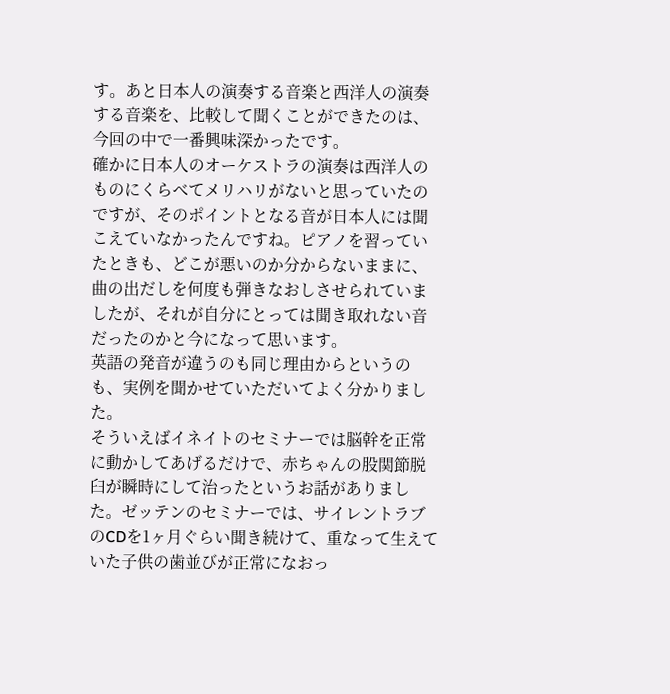す。あと日本人の演奏する音楽と西洋人の演奏する音楽を、比較して聞くことができたのは、今回の中で一番興味深かったです。
確かに日本人のオーケストラの演奏は西洋人のものにくらべてメリハリがないと思っていたのですが、そのポイントとなる音が日本人には聞こえていなかったんですね。ピアノを習っていたときも、どこが悪いのか分からないままに、曲の出だしを何度も弾きなおしさせられていましたが、それが自分にとっては聞き取れない音だったのかと今になって思います。
英語の発音が違うのも同じ理由からというのも、実例を聞かせていただいてよく分かりました。
そういえばイネイトのセミナーでは脳幹を正常に動かしてあげるだけで、赤ちゃんの股関節脱臼が瞬時にして治ったというお話がありました。ゼッテンのセミナーでは、サイレントラブのCDを1ヶ月ぐらい聞き続けて、重なって生えていた子供の歯並びが正常になおっ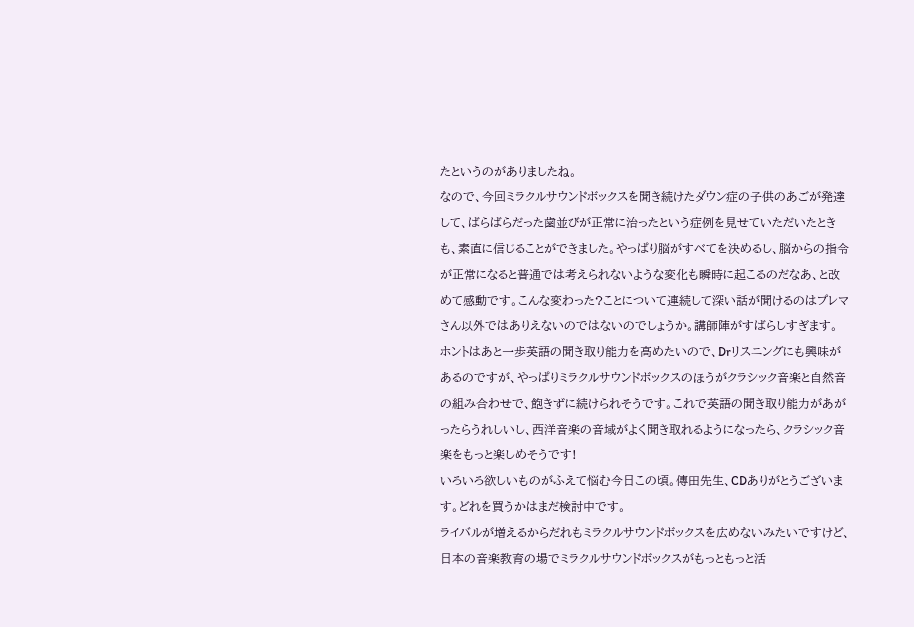たというのがありましたね。
なので、今回ミラクルサウンドボックスを聞き続けたダウン症の子供のあごが発達して、ばらばらだった歯並びが正常に治ったという症例を見せていただいたときも、素直に信じることができました。やっぱり脳がすべてを決めるし、脳からの指令が正常になると普通では考えられないような変化も瞬時に起こるのだなあ、と改めて感動です。こんな変わった?ことについて連続して深い話が聞けるのはプレマさん以外ではありえないのではないのでしょうか。講師陣がすばらしすぎます。
ホントはあと一歩英語の聞き取り能力を高めたいので、Drリスニングにも興味があるのですが、やっぱりミラクルサウンドボックスのほうがクラシック音楽と自然音の組み合わせで、飽きずに続けられそうです。これで英語の聞き取り能力があがったらうれしいし、西洋音楽の音域がよく聞き取れるようになったら、クラシック音楽をもっと楽しめそうです!
いろいろ欲しいものがふえて悩む今日この頃。傳田先生、CDありがとうございます。どれを買うかはまだ検討中です。
ライバルが増えるからだれもミラクルサウンドボックスを広めないみたいですけど、日本の音楽教育の場でミラクルサウンドボックスがもっともっと活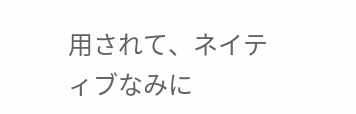用されて、ネイティブなみに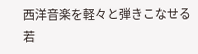西洋音楽を軽々と弾きこなせる若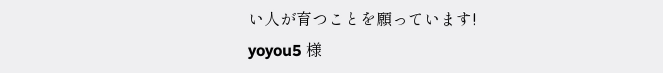い人が育つことを願っています!
yoyou5 様